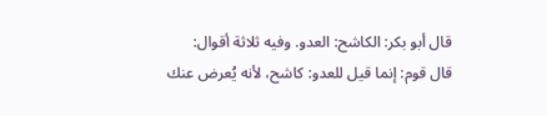قال أبو بكر: الكاشح: العدو. وفيه ثلاثة أقوال:
قال قوم: إنما قيل للعدو: كاشح، لأنه يُعرض عنك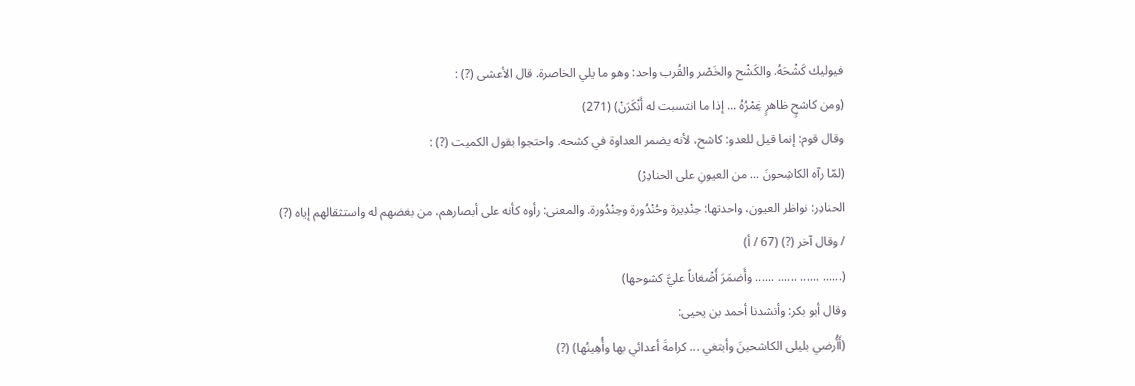فيوليك كَشْحَهُ. والكَشْح والخَصْر والقُرب واحد: وهو ما يلي الخاصرة. قال الأعشى (?) :
(ومن كاشحٍ ظاهرٍ غِمْرُهُ ... إذا ما انتسبت له أَنْكَرَنْ) (271)
وقال قوم: إنما قيل للعدو: كاشح، لأنه يضمر العداوة في كشحه. واحتجوا بقول الكميت (?) :
(لمّا رآه الكاشِحونَ ... من العيونِ على الحنادِرْ)
الحنادِر: نواظر العيون، واحدتها: حِنْدِيرة وحُنْدُورة وحِنْدُورة. والمعنى: رأوه كأنه على أبصارهم، من بغضهم له واستثقالهم إياه (?)
/ وقال آخر (?) (67 / أ)
(...... ...... ...... ...... وأَضمَرَ أَضْغاناً عليَّ كشوحها)
وقال أبو بكر: وأنشدنا أحمد بن يحيى:
(أَأُرضي بليلى الكاشحينَ وأبتغي ... كرامةَ أعدائي بها وأُهِينُها) (?)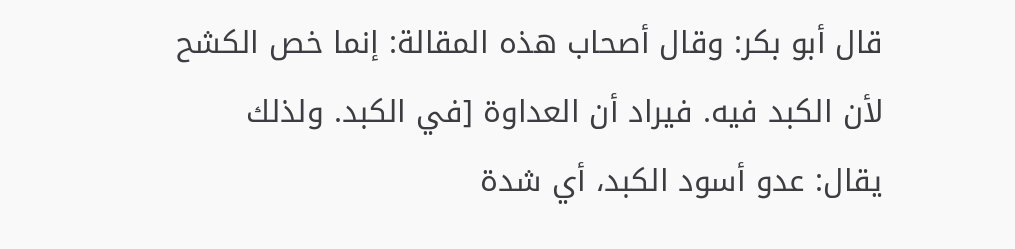قال أبو بكر: وقال أصحاب هذه المقالة: إنما خص الكشح لأن الكبد فيه. فيراد أن العداوة [في الكبد. ولذلك يقال: عدو أسود الكبد، أي شدة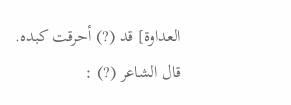العداوة] قد (?) أحرقت كبده. قال الشاعر (?) :